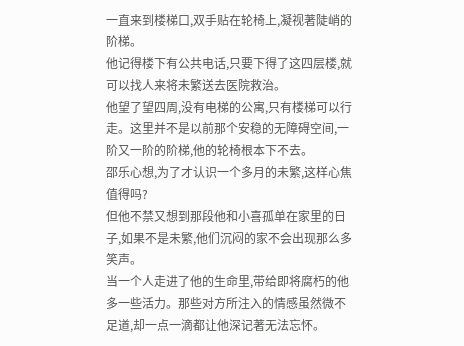一直来到楼梯口,双手贴在轮椅上,凝视著陡峭的阶梯。
他记得楼下有公共电话,只要下得了这四层楼,就可以找人来将未繁送去医院救治。
他望了望四周,没有电梯的公寓,只有楼梯可以行走。这里并不是以前那个安稳的无障碍空间,一阶又一阶的阶梯,他的轮椅根本下不去。
邵乐心想,为了才认识一个多月的未繁,这样心焦值得吗?
但他不禁又想到那段他和小喜孤单在家里的日子,如果不是未繁,他们沉闷的家不会出现那么多笑声。
当一个人走进了他的生命里,带给即将腐朽的他多一些活力。那些对方所注入的情感虽然微不足道,却一点一滴都让他深记著无法忘怀。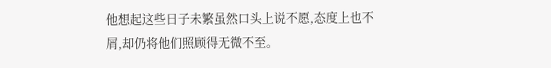他想起这些日子未繁虽然口头上说不愿,态度上也不屑,却仍将他们照顾得无微不至。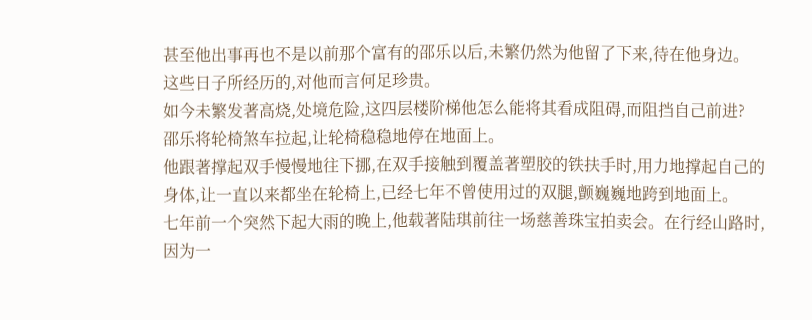甚至他出事再也不是以前那个富有的邵乐以后,未繁仍然为他留了下来,待在他身边。
这些日子所经历的,对他而言何足珍贵。
如今未繁发著高烧,处境危险,这四层楼阶梯他怎么能将其看成阻碍,而阻挡自己前进?
邵乐将轮椅煞车拉起,让轮椅稳稳地停在地面上。
他跟著撑起双手慢慢地往下挪,在双手接触到覆盖著塑胶的铁扶手时,用力地撑起自己的身体,让一直以来都坐在轮椅上,已经七年不曾使用过的双腿,颤巍巍地跨到地面上。
七年前一个突然下起大雨的晚上,他载著陆琪前往一场慈善珠宝拍卖会。在行经山路时,因为一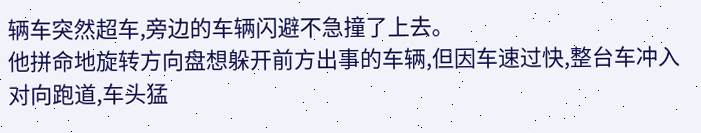辆车突然超车,旁边的车辆闪避不急撞了上去。
他拼命地旋转方向盘想躲开前方出事的车辆,但因车速过快,整台车冲入对向跑道,车头猛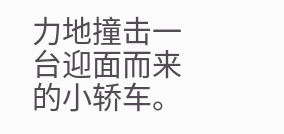力地撞击一台迎面而来的小轿车。